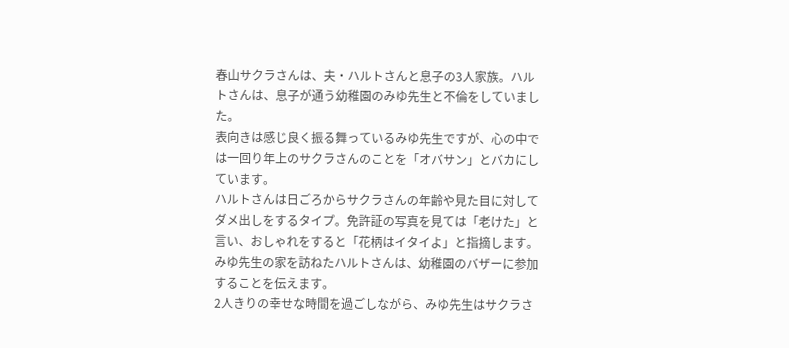春山サクラさんは、夫・ハルトさんと息子の3人家族。ハルトさんは、息子が通う幼稚園のみゆ先生と不倫をしていました。
表向きは感じ良く振る舞っているみゆ先生ですが、心の中では一回り年上のサクラさんのことを「オバサン」とバカにしています。
ハルトさんは日ごろからサクラさんの年齢や見た目に対してダメ出しをするタイプ。免許証の写真を見ては「老けた」と言い、おしゃれをすると「花柄はイタイよ」と指摘します。
みゆ先生の家を訪ねたハルトさんは、幼稚園のバザーに参加することを伝えます。
2人きりの幸せな時間を過ごしながら、みゆ先生はサクラさ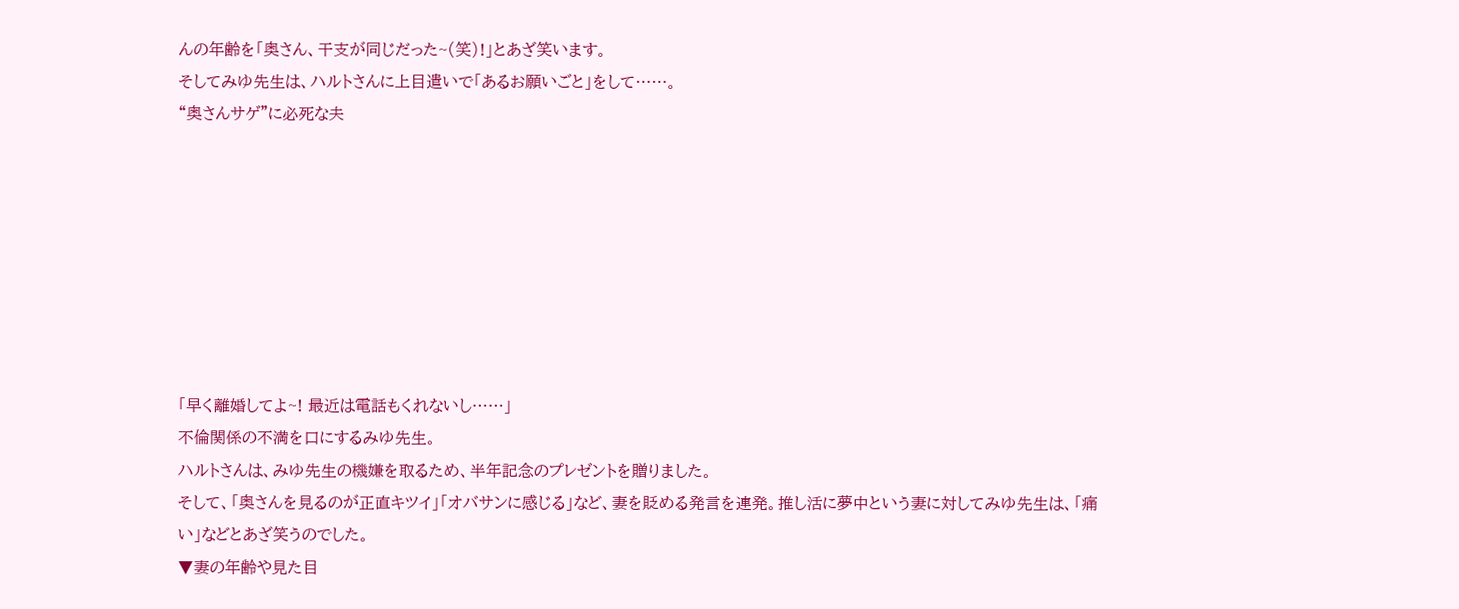んの年齢を「奥さん、干支が同じだった~(笑)!」とあざ笑います。
そしてみゆ先生は、ハルトさんに上目遣いで「あるお願いごと」をして……。
“奥さんサゲ”に必死な夫








「早く離婚してよ~! 最近は電話もくれないし……」
不倫関係の不満を口にするみゆ先生。
ハルトさんは、みゆ先生の機嫌を取るため、半年記念のプレゼントを贈りました。
そして、「奥さんを見るのが正直キツイ」「オバサンに感じる」など、妻を貶める発言を連発。推し活に夢中という妻に対してみゆ先生は、「痛い」などとあざ笑うのでした。
▼妻の年齢や見た目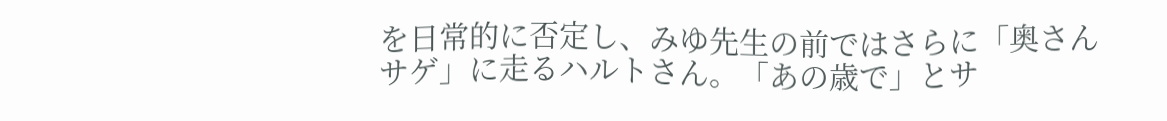を日常的に否定し、みゆ先生の前ではさらに「奥さんサゲ」に走るハルトさん。「あの歳で」とサ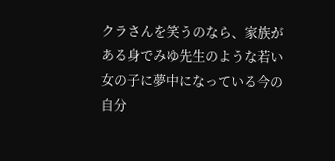クラさんを笑うのなら、家族がある身でみゆ先生のような若い女の子に夢中になっている今の自分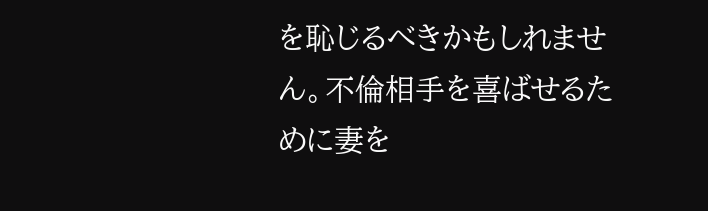を恥じるべきかもしれません。不倫相手を喜ばせるために妻を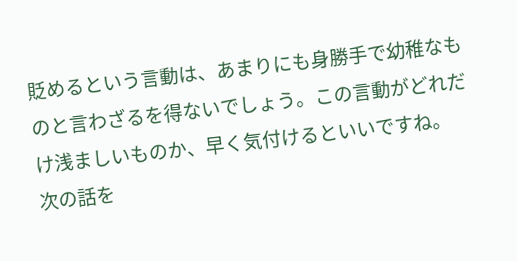貶めるという言動は、あまりにも身勝手で幼稚なものと言わざるを得ないでしょう。この言動がどれだけ浅ましいものか、早く気付けるといいですね。
次の話を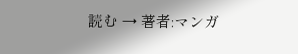読む → 著者:マンガ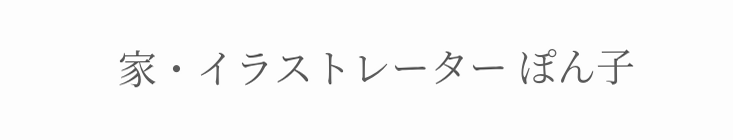家・イラストレーター ぽん子